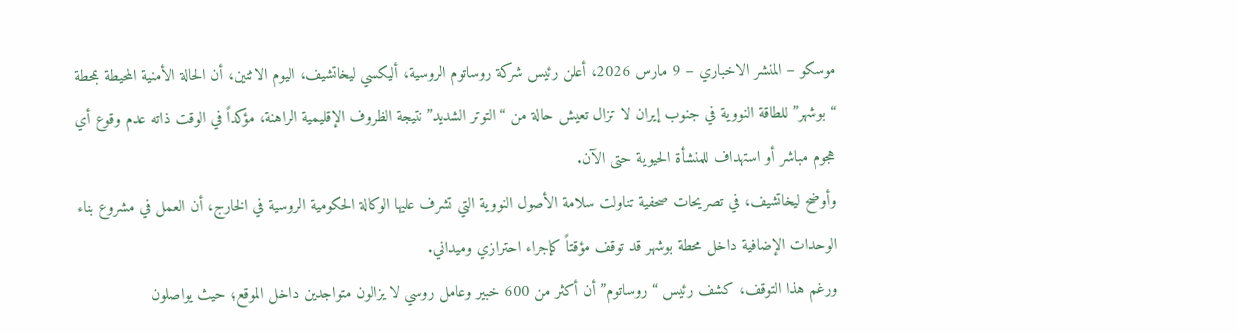موسكو – المنشر الاخباري – 9 مارس 2026، أعلن رئيس شركة روساتوم الروسية، أليكسي ليخاتشيف، اليوم الاثنين، أن الحالة الأمنية المحيطة بمحطة “بوشهر” للطاقة النووية في جنوب إيران لا تزال تعيش حالة من “التوتر الشديد” نتيجة الظروف الإقليمية الراهنة، مؤكداً في الوقت ذاته عدم وقوع أي هجوم مباشر أو استهداف للمنشأة الحيوية حتى الآن.
وأوضح ليخاتشيف، في تصريحات صحفية تناولت سلامة الأصول النووية التي تشرف عليها الوكالة الحكومية الروسية في الخارج، أن العمل في مشروع بناء الوحدات الإضافية داخل محطة بوشهر قد توقف مؤقتاً كإجراء احترازي وميداني.
ورغم هذا التوقف، كشف رئيس “روساتوم” أن أكثر من 600 خبير وعامل روسي لا يزالون متواجدين داخل الموقع؛ حيث يواصلون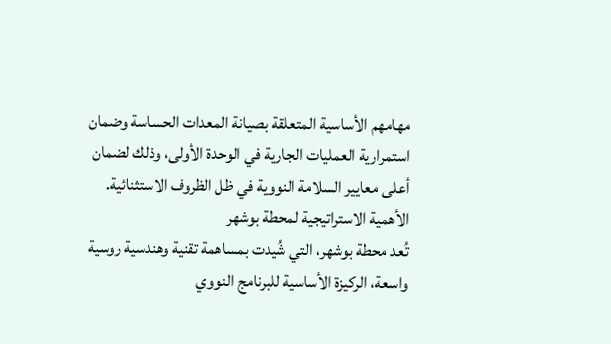مهامهم الأساسية المتعلقة بصيانة المعدات الحساسة وضمان استمرارية العمليات الجارية في الوحدة الأولى، وذلك لضمان أعلى معايير السلامة النووية في ظل الظروف الاستثنائية.
الأهمية الاستراتيجية لمحطة بوشهر
تُعد محطة بوشهر، التي شُيدت بمساهمة تقنية وهندسية روسية واسعة، الركيزة الأساسية للبرنامج النووي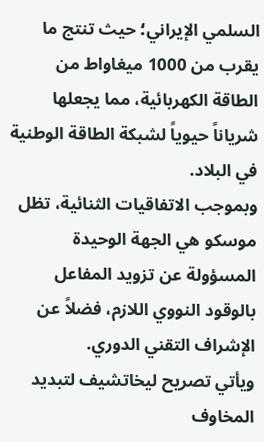السلمي الإيراني؛ حيث تنتج ما يقرب من 1000 ميغاواط من الطاقة الكهربائية، مما يجعلها شرياناً حيوياً لشبكة الطاقة الوطنية في البلاد.
وبموجب الاتفاقيات الثنائية، تظل موسكو هي الجهة الوحيدة المسؤولة عن تزويد المفاعل بالوقود النووي اللازم، فضلاً عن الإشراف التقني الدوري.
ويأتي تصريح ليخاتشيف لتبديد المخاوف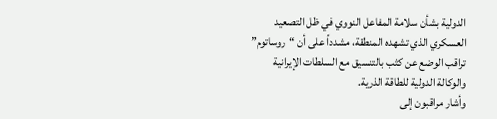الدولية بشأن سلامة المفاعل النووي في ظل التصعيد العسكري الذي تشهده المنطقة، مشدداً على أن “روساتوم” تراقب الوضع عن كثب بالتنسيق مع السلطات الإيرانية والوكالة الدولية للطاقة الذرية.
وأشار مراقبون إلى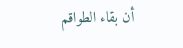أن بقاء الطواقم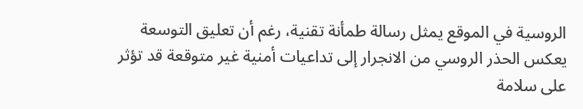الروسية في الموقع يمثل رسالة طمأنة تقنية، رغم أن تعليق التوسعة يعكس الحذر الروسي من الانجرار إلى تداعيات أمنية غير متوقعة قد تؤثر على سلامة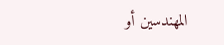المهندسين أو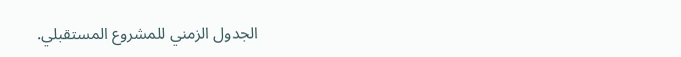الجدول الزمني للمشروع المستقبلي.